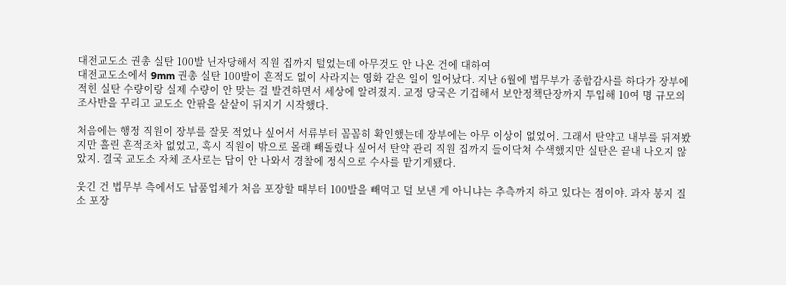대전교도소 권총 실탄 100발 닌자당해서 직원 집까지 털었는데 아무것도 안 나온 건에 대하여
대전교도소에서 9mm 권총 실탄 100발이 흔적도 없이 사라지는 영화 같은 일이 일어났다. 지난 6월에 법무부가 종합감사를 하다가 장부에 적힌 실탄 수량이랑 실제 수량이 안 맞는 걸 발견하면서 세상에 알려졌지. 교정 당국은 기겁해서 보안정책단장까지 투입해 10여 명 규모의 조사반을 꾸리고 교도소 안팎을 샅샅이 뒤지기 시작했다.

처음에는 행정 직원이 장부를 잘못 적었나 싶어서 서류부터 꼼꼼히 확인했는데 장부에는 아무 이상이 없었어. 그래서 탄약고 내부를 뒤져봤지만 흘린 흔적조차 없었고, 혹시 직원이 밖으로 몰래 빼돌렸나 싶어서 탄약 관리 직원 집까지 들이닥쳐 수색했지만 실탄은 끝내 나오지 않았지. 결국 교도소 자체 조사로는 답이 안 나와서 경찰에 정식으로 수사를 맡기게됐다.

웃긴 건 법무부 측에서도 납품업체가 처음 포장할 때부터 100발을 빼먹고 덜 보낸 게 아니냐는 추측까지 하고 있다는 점이야. 과자 봉지 질소 포장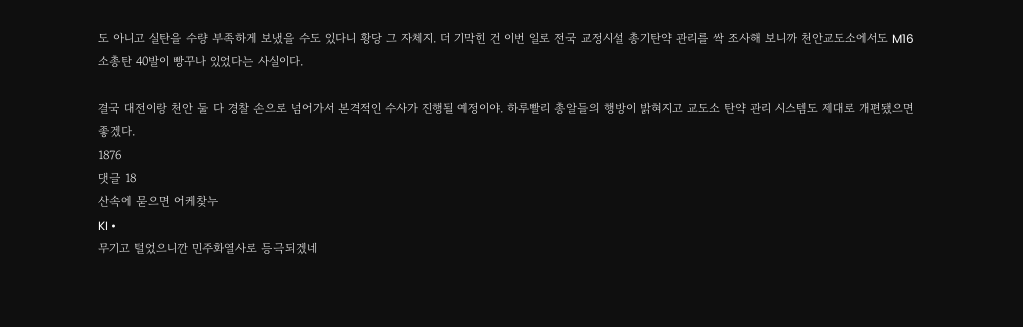도 아니고 실탄을 수량 부족하게 보냈을 수도 있다니 황당 그 자체지. 더 기막힌 건 이번 일로 전국 교정시설 총기탄약 관리를 싹 조사해 보니까 천안교도소에서도 M16 소총탄 40발이 빵꾸나 있었다는 사실이다.

결국 대전이랑 천안 둘 다 경찰 손으로 넘어가서 본격적인 수사가 진행될 예정이야. 하루빨리 총알들의 행방이 밝혀지고 교도소 탄약 관리 시스템도 제대로 개편됐으면 좋겠다.
1876
댓글 18
산속에 묻으면 어케찾누
KI •
무기고 털었으니깐 민주화열사로 등극되겠네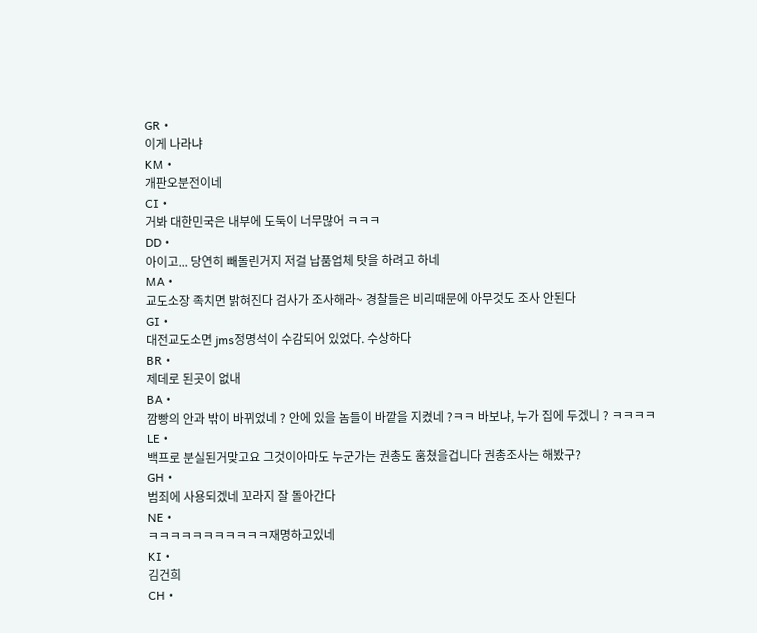GR •
이게 나라냐
KM •
개판오분전이네
CI •
거봐 대한민국은 내부에 도둑이 너무많어 ㅋㅋㅋ
DD •
아이고... 당연히 빼돌린거지 저걸 납품업체 탓을 하려고 하네
MA •
교도소장 족치면 밝혀진다 검사가 조사해라~ 경찰들은 비리때문에 아무것도 조사 안된다
GI •
대전교도소면 jms정명석이 수감되어 있었다. 수상하다
BR •
제데로 된곳이 없내
BA •
깜빵의 안과 밖이 바뀌었네 ? 안에 있을 놈들이 바깥을 지켰네 ?ㅋㅋ 바보냐, 누가 집에 두겠니 ? ㅋㅋㅋㅋ
LE •
백프로 분실된거맞고요 그것이아마도 누군가는 권총도 훔쳤을겁니다 권총조사는 해봤구?
GH •
범죄에 사용되겠네 꼬라지 잘 돌아간다
NE •
ㅋㅋㅋㅋㅋㅋㅋㅋㅋㅋㅋ재명하고있네
KI •
김건희
CH •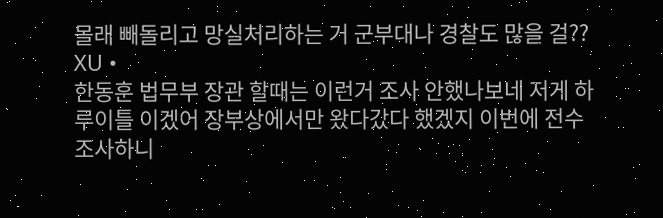몰래 빼돌리고 망실처리하는 거 군부대나 경찰도 많을 걸??
XU •
한동훈 법무부 장관 할때는 이런거 조사 안했나보네 저게 하루이틀 이겠어 장부상에서만 왔다갔다 했겠지 이번에 전수 조사하니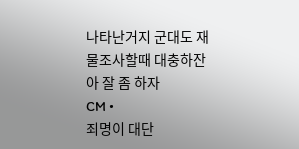나타난거지 군대도 재물조사할때 대충하잔아 잘 좀 하자
CM •
죄명이 대단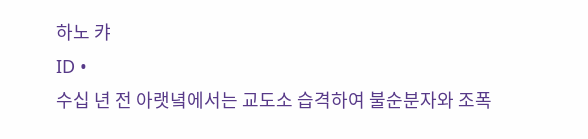하노 캬
ID •
수십 년 전 아랫녘에서는 교도소 습격하여 불순분자와 조폭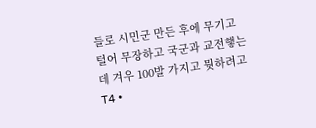들로 시민군 만든 후에 무기고 털어 무장하고 국군과 교전햏는데 겨우 100발 가지고 뭣하려고
T4 •